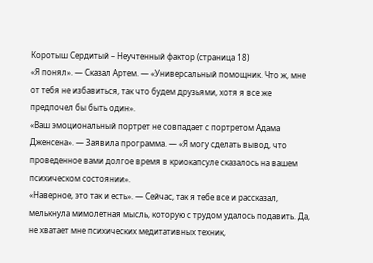Коротыш Сердитый – Неучтенный фактор (страница 18)
«Я понял». — Сказал Артем. — «Универсальный помощник. Что ж, мне от тебя не избавиться, так что будем друзьями, хотя я все же предпочел бы быть один».
«Ваш эмоциональный портрет не совпадает с портретом Адама Дженсена». — Заявила программа. — «Я могу сделать вывод, что проведенное вами долгое время в криокапсуле сказалось на вашем психическом состоянии».
«Наверное, это так и есть». — Сейчас, так я тебе все и рассказал, мелькнула мимолетная мысль, которую с трудом удалось подавить. Да, не хватает мне психических медитативных техник,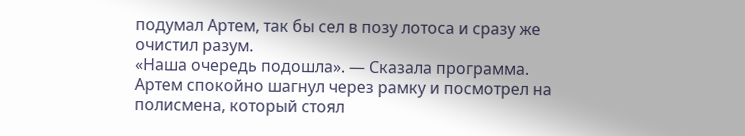подумал Артем, так бы сел в позу лотоса и сразу же очистил разум.
«Наша очередь подошла». — Сказала программа.
Артем спокойно шагнул через рамку и посмотрел на полисмена, который стоял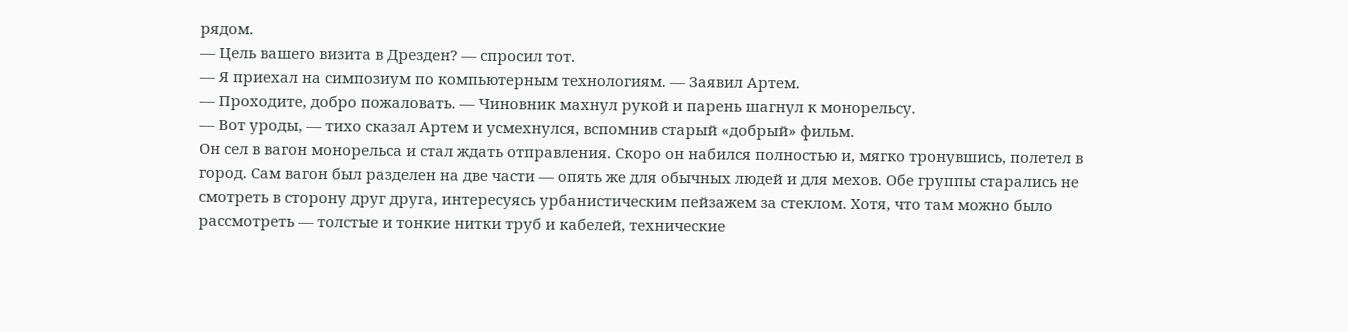рядом.
— Цель вашего визита в Дрезден? — спросил тот.
— Я приехал на симпозиум по компьютерным технологиям. — Заявил Артем.
— Проходите, добро пожаловать. — Чиновник махнул рукой и парень шагнул к монорельсу.
— Вот уроды, — тихо сказал Артем и усмехнулся, вспомнив старый «добрый» фильм.
Он сел в вагон монорельса и стал ждать отправления. Скоро он набился полностью и, мягко тронувшись, полетел в город. Сам вагон был разделен на две части — опять же для обычных людей и для мехов. Обе группы старались не смотреть в сторону друг друга, интересуясь урбанистическим пейзажем за стеклом. Хотя, что там можно было рассмотреть — толстые и тонкие нитки труб и кабелей, технические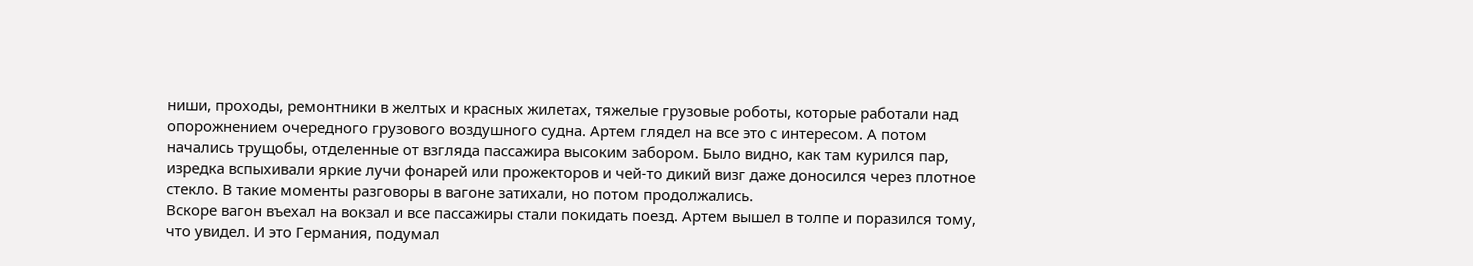ниши, проходы, ремонтники в желтых и красных жилетах, тяжелые грузовые роботы, которые работали над опорожнением очередного грузового воздушного судна. Артем глядел на все это с интересом. А потом начались трущобы, отделенные от взгляда пассажира высоким забором. Было видно, как там курился пар, изредка вспыхивали яркие лучи фонарей или прожекторов и чей-то дикий визг даже доносился через плотное стекло. В такие моменты разговоры в вагоне затихали, но потом продолжались.
Вскоре вагон въехал на вокзал и все пассажиры стали покидать поезд. Артем вышел в толпе и поразился тому, что увидел. И это Германия, подумал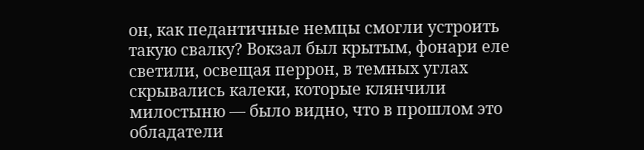он, как педантичные немцы смогли устроить такую свалку? Вокзал был крытым, фонари еле светили, освещая перрон, в темных углах скрывались калеки, которые клянчили милостыню — было видно, что в прошлом это обладатели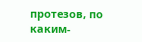протезов, по каким-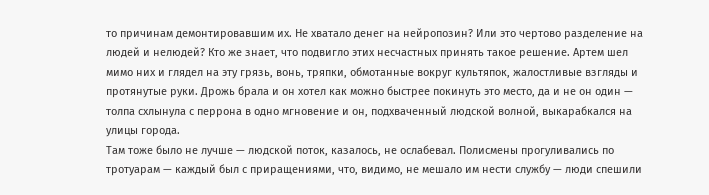то причинам демонтировавшим их. Не хватало денег на нейропозин? Или это чертово разделение на людей и нелюдей? Кто же знает, что подвигло этих несчастных принять такое решение. Артем шел мимо них и глядел на эту грязь, вонь, тряпки, обмотанные вокруг культяпок, жалостливые взгляды и протянутые руки. Дрожь брала и он хотел как можно быстрее покинуть это место, да и не он один — толпа схлынула с перрона в одно мгновение и он, подхваченный людской волной, выкарабкался на улицы города.
Там тоже было не лучше — людской поток, казалось, не ослабевал. Полисмены прогуливались по тротуарам — каждый был с приращениями, что, видимо, не мешало им нести службу — люди спешили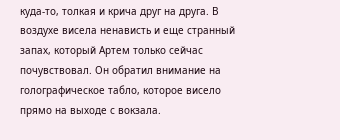куда-то, толкая и крича друг на друга. В воздухе висела ненависть и еще странный запах, который Артем только сейчас почувствовал. Он обратил внимание на голографическое табло, которое висело прямо на выходе с вокзала.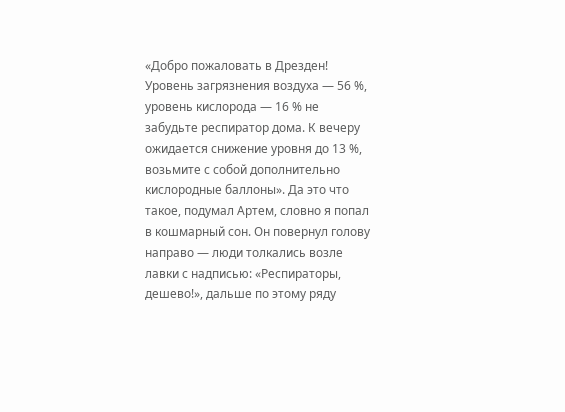«Добро пожаловать в Дрезден! Уровень загрязнения воздуха — 56 %, уровень кислорода — 16 % не забудьте респиратор дома. К вечеру ожидается снижение уровня до 13 %, возьмите с собой дополнительно кислородные баллоны». Да это что такое, подумал Артем, словно я попал в кошмарный сон. Он повернул голову направо — люди толкались возле лавки с надписью: «Респираторы, дешево!», дальше по этому ряду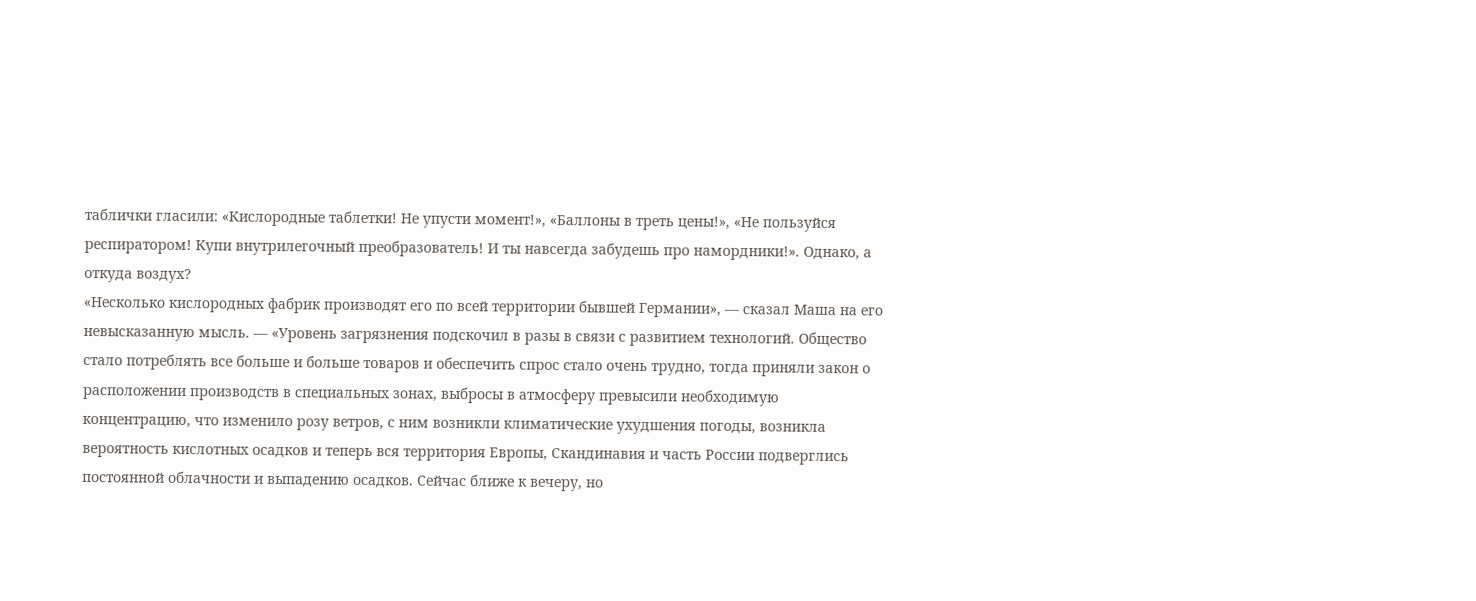таблички гласили: «Кислородные таблетки! Не упусти момент!», «Баллоны в треть цены!», «Не пользуйся респиратором! Купи внутрилегочный преобразователь! И ты навсегда забудешь про намордники!». Однако, а откуда воздух?
«Несколько кислородных фабрик производят его по всей территории бывшей Германии», — сказал Маша на его невысказанную мысль. — «Уровень загрязнения подскочил в разы в связи с развитием технологий. Общество стало потреблять все больше и больше товаров и обеспечить спрос стало очень трудно, тогда приняли закон о расположении производств в специальных зонах, выбросы в атмосферу превысили необходимую концентрацию, что изменило розу ветров, с ним возникли климатические ухудшения погоды, возникла вероятность кислотных осадков и теперь вся территория Европы, Скандинавия и часть России подверглись постоянной облачности и выпадению осадков. Сейчас ближе к вечеру, но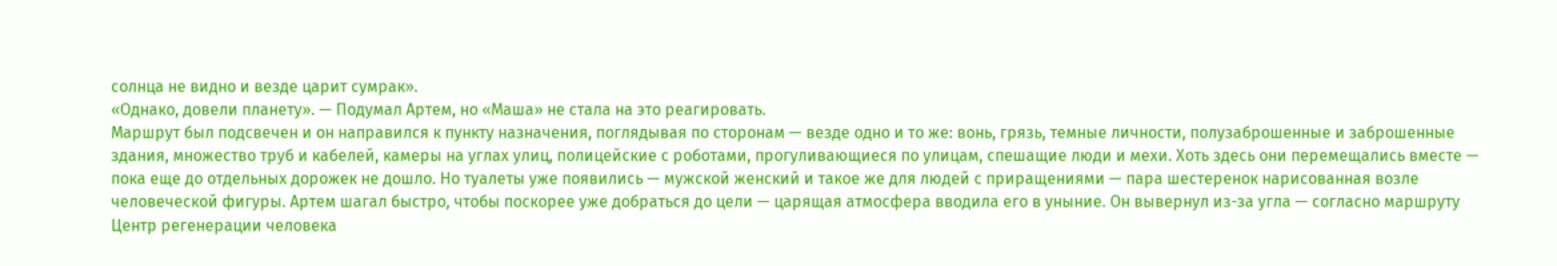солнца не видно и везде царит сумрак».
«Однако, довели планету». — Подумал Артем, но «Маша» не стала на это реагировать.
Маршрут был подсвечен и он направился к пункту назначения, поглядывая по сторонам — везде одно и то же: вонь, грязь, темные личности, полузаброшенные и заброшенные здания, множество труб и кабелей, камеры на углах улиц, полицейские с роботами, прогуливающиеся по улицам, спешащие люди и мехи. Хоть здесь они перемещались вместе — пока еще до отдельных дорожек не дошло. Но туалеты уже появились — мужской женский и такое же для людей с приращениями — пара шестеренок нарисованная возле человеческой фигуры. Артем шагал быстро, чтобы поскорее уже добраться до цели — царящая атмосфера вводила его в уныние. Он вывернул из-за угла — согласно маршруту Центр регенерации человека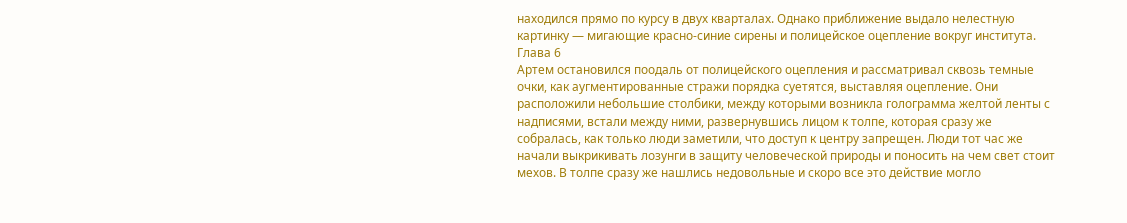находился прямо по курсу в двух кварталах. Однако приближение выдало нелестную картинку — мигающие красно-синие сирены и полицейское оцепление вокруг института.
Глава 6
Артем остановился поодаль от полицейского оцепления и рассматривал сквозь темные очки, как аугментированные стражи порядка суетятся, выставляя оцепление. Они расположили небольшие столбики, между которыми возникла голограмма желтой ленты с надписями, встали между ними, развернувшись лицом к толпе, которая сразу же собралась, как только люди заметили, что доступ к центру запрещен. Люди тот час же начали выкрикивать лозунги в защиту человеческой природы и поносить на чем свет стоит мехов. В толпе сразу же нашлись недовольные и скоро все это действие могло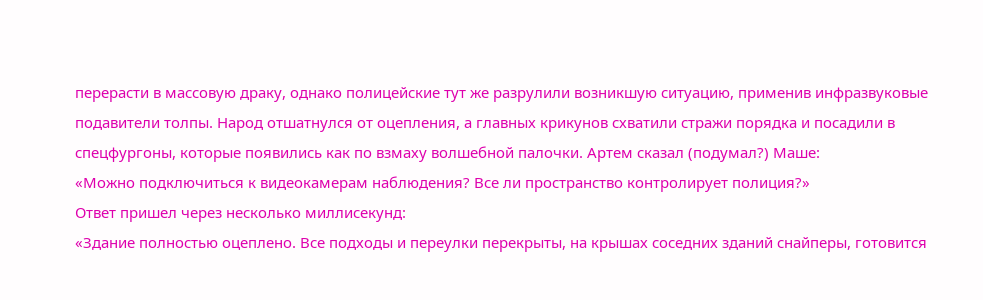перерасти в массовую драку, однако полицейские тут же разрулили возникшую ситуацию, применив инфразвуковые подавители толпы. Народ отшатнулся от оцепления, а главных крикунов схватили стражи порядка и посадили в спецфургоны, которые появились как по взмаху волшебной палочки. Артем сказал (подумал?) Маше:
«Можно подключиться к видеокамерам наблюдения? Все ли пространство контролирует полиция?»
Ответ пришел через несколько миллисекунд:
«Здание полностью оцеплено. Все подходы и переулки перекрыты, на крышах соседних зданий снайперы, готовится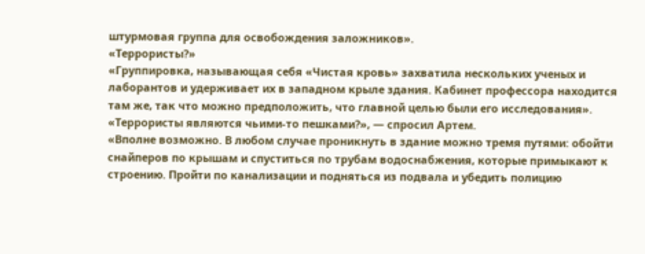штурмовая группа для освобождения заложников».
«Террористы?»
«Группировка, называющая себя «Чистая кровь» захватила нескольких ученых и лаборантов и удерживает их в западном крыле здания. Кабинет профессора находится там же, так что можно предположить, что главной целью были его исследования».
«Террористы являются чьими-то пешками?», — спросил Артем.
«Вполне возможно. В любом случае проникнуть в здание можно тремя путями: обойти снайперов по крышам и спуститься по трубам водоснабжения, которые примыкают к строению. Пройти по канализации и подняться из подвала и убедить полицию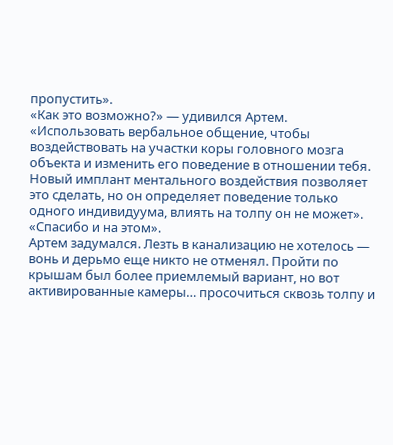пропустить».
«Как это возможно?» — удивился Артем.
«Использовать вербальное общение, чтобы воздействовать на участки коры головного мозга объекта и изменить его поведение в отношении тебя. Новый имплант ментального воздействия позволяет это сделать, но он определяет поведение только одного индивидуума, влиять на толпу он не может».
«Спасибо и на этом».
Артем задумался. Лезть в канализацию не хотелось — вонь и дерьмо еще никто не отменял. Пройти по крышам был более приемлемый вариант, но вот активированные камеры… просочиться сквозь толпу и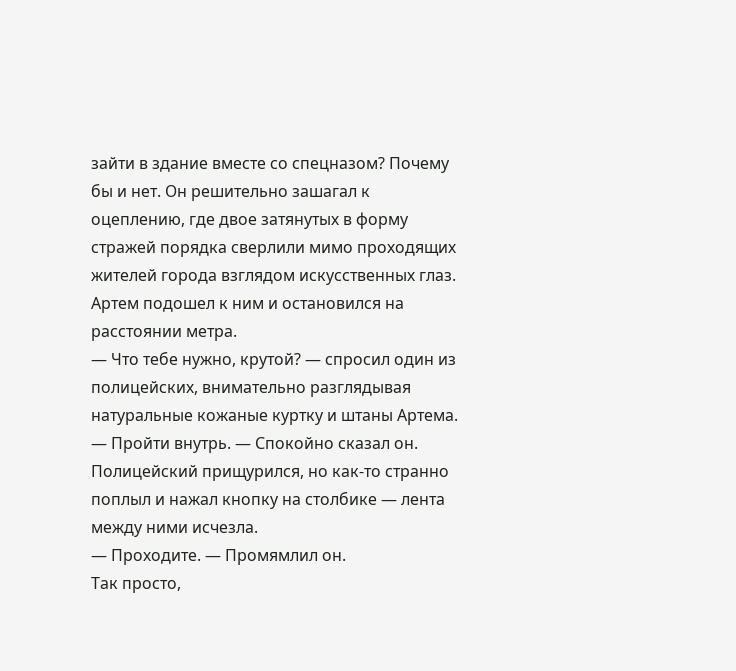зайти в здание вместе со спецназом? Почему бы и нет. Он решительно зашагал к оцеплению, где двое затянутых в форму стражей порядка сверлили мимо проходящих жителей города взглядом искусственных глаз. Артем подошел к ним и остановился на расстоянии метра.
— Что тебе нужно, крутой? — спросил один из полицейских, внимательно разглядывая натуральные кожаные куртку и штаны Артема.
— Пройти внутрь. — Спокойно сказал он.
Полицейский прищурился, но как-то странно поплыл и нажал кнопку на столбике — лента между ними исчезла.
— Проходите. — Промямлил он.
Так просто,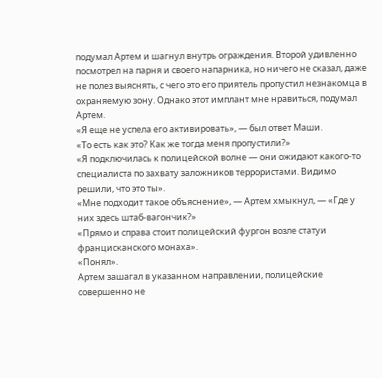подумал Артем и шагнул внутрь ограждения. Второй удивленно посмотрел на парня и своего напарника, но ничего не сказал, даже не полез выяснять, с чего это его приятель пропустил незнакомца в охраняемую зону. Однако этот имплант мне нравиться, подумал Артем.
«Я еще не успела его активировать», — был ответ Маши.
«То есть как это? Как же тогда меня пропустили?»
«Я подключилась к полицейской волне — они ожидают какого-то специалиста по захвату заложников террористами. Видимо решили, что это ты».
«Мне подходит такое объяснение», — Артем хмыкнул, — «Где у них здесь штаб-вагончик?»
«Прямо и справа стоит полицейский фургон возле статуи францисканского монаха».
«Понял».
Артем зашагал в указанном направлении, полицейские совершенно не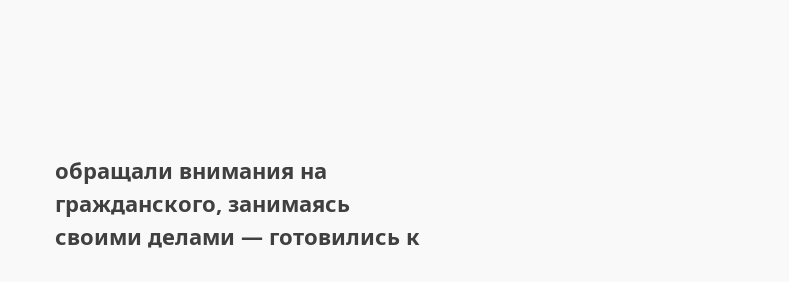обращали внимания на гражданского, занимаясь своими делами — готовились к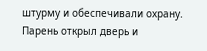штурму и обеспечивали охрану. Парень открыл дверь и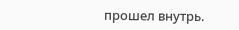прошел внутрь.